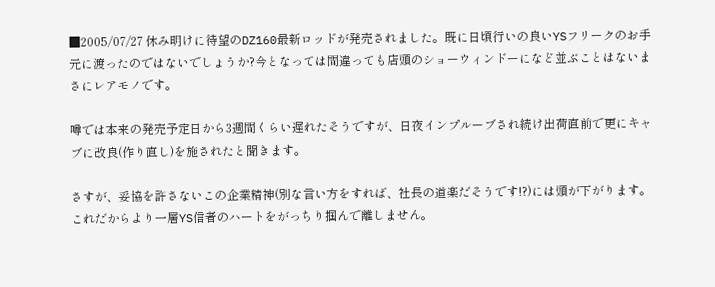■2005/07/27 休み明けに待望のDZ160最新ロッドが発売されました。既に日頃行いの良いYSフリークのお手元に渡ったのではないでしょうか?今となっては間違っても店頭のショーウィンドーになど並ぶことはないまさにレアモノです。

噂では本来の発売予定日から3週間くらい遅れたそうですが、日夜インプルーブされ続け出荷直前で更にキャブに改良(作り直し)を施されたと聞きます。

さすが、妥協を許さないこの企業精神(別な言い方をすれば、社長の道楽だそうです!?)には頭が下がります。これだからより一層YS信者のハートをがっちり掴んで離しません。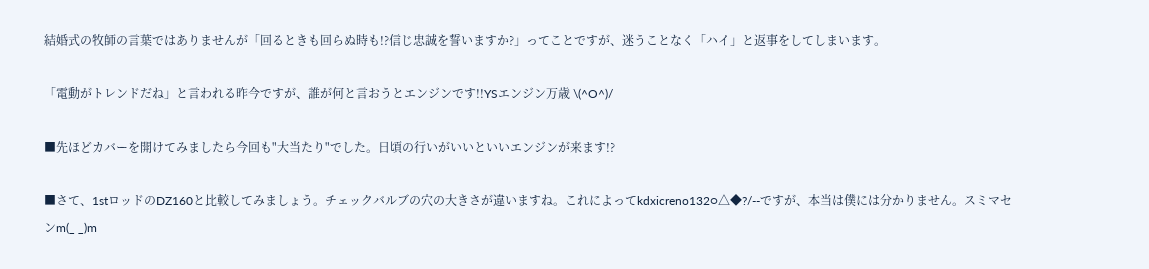結婚式の牧師の言葉ではありませんが「回るときも回らぬ時も!?信じ忠誠を誓いますか?」ってことですが、迷うことなく「ハイ」と返事をしてしまいます。

「電動がトレンドだね」と言われる昨今ですが、誰が何と言おうとエンジンです!!YSエンジン万歳 \(^O^)/

■先ほどカバーを開けてみましたら今回も"大当たり"でした。日頃の行いがいいといいエンジンが来ます!?

■さて、1stロッドのDZ160と比較してみましょう。チェックバルブの穴の大きさが違いますね。これによってkdxicreno132○△◆?/--ですが、本当は僕には分かりません。スミマセンm(_ _)m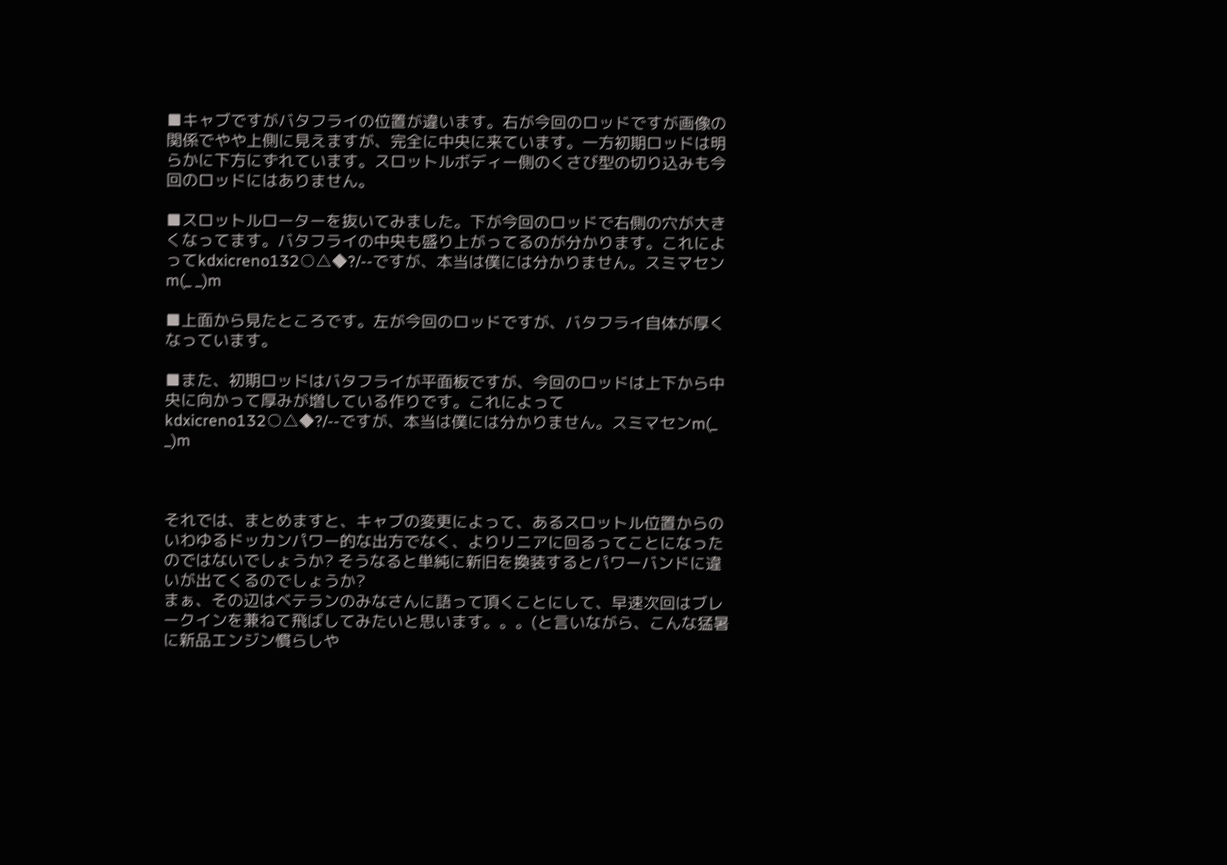■キャブですがバタフライの位置が違います。右が今回のロッドですが画像の関係でやや上側に見えますが、完全に中央に来ています。一方初期ロッドは明らかに下方にずれています。スロットルボディー側のくさび型の切り込みも今回のロッドにはありません。

■スロットルローターを抜いてみました。下が今回のロッドで右側の穴が大きくなってます。バタフライの中央も盛り上がってるのが分かります。これによってkdxicreno132○△◆?/--ですが、本当は僕には分かりません。スミマセンm(_ _)m

■上面から見たところです。左が今回のロッドですが、バタフライ自体が厚くなっています。

■また、初期ロッドはバタフライが平面板ですが、今回のロッドは上下から中央に向かって厚みが増している作りです。これによってkdxicreno132○△◆?/--ですが、本当は僕には分かりません。スミマセンm(_ _)m



それでは、まとめますと、キャブの変更によって、あるスロットル位置からのいわゆるドッカンパワー的な出方でなく、よりリニアに回るってことになったのではないでしょうか? そうなると単純に新旧を換装するとパワーバンドに違いが出てくるのでしょうか?
まぁ、その辺はベテランのみなさんに語って頂くことにして、早速次回はブレークインを兼ねて飛ばしてみたいと思います。。。(と言いながら、こんな猛暑に新品エンジン慣らしや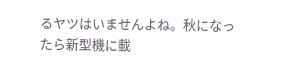るヤツはいませんよね。秋になったら新型機に載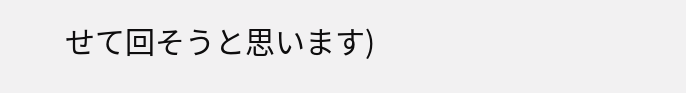せて回そうと思います)